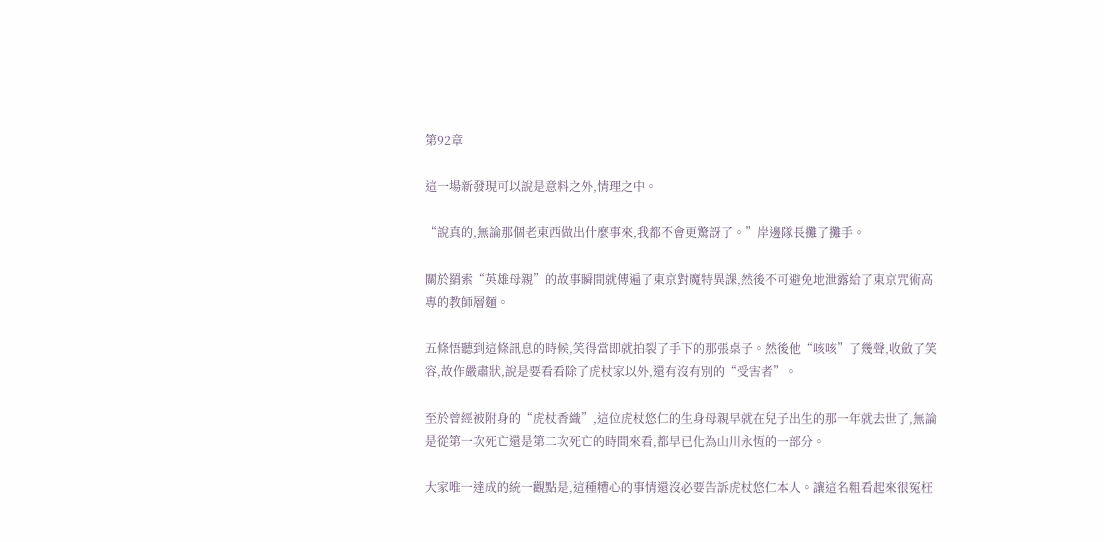第92章

這一場新發現可以說是意料之外,情理之中。

“說真的,無論那個老東西做出什麼事來,我都不會更驚訝了。”岸邊隊長攤了攤手。

關於羂索“英雄母親”的故事瞬間就傳遍了東京對魔特異課,然後不可避免地泄露給了東京咒術高專的教師層麵。

五條悟聽到這條訊息的時候,笑得當即就拍裂了手下的那張桌子。然後他“咳咳”了幾聲,收斂了笑容,故作嚴肅狀,說是要看看除了虎杖家以外,還有沒有別的“受害者”。

至於曾經被附身的“虎杖香織”,這位虎杖悠仁的生身母親早就在兒子出生的那一年就去世了,無論是從第一次死亡還是第二次死亡的時間來看,都早已化為山川永恆的一部分。

大家唯一達成的統一觀點是,這種糟心的事情還沒必要告訴虎杖悠仁本人。讓這名粗看起來很冤枉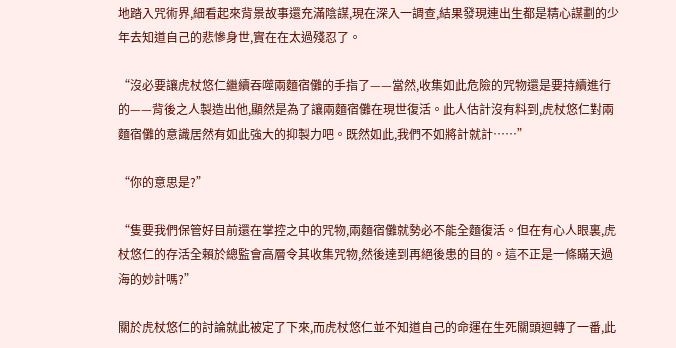地踏入咒術界,細看起來背景故事還充滿陰謀,現在深入一調查,結果發現連出生都是精心謀劃的少年去知道自己的悲慘身世,實在在太過殘忍了。

“沒必要讓虎杖悠仁繼續吞噬兩麵宿儺的手指了——當然,收集如此危險的咒物還是要持續進行的——背後之人製造出他,顯然是為了讓兩麵宿儺在現世復活。此人估計沒有料到,虎杖悠仁對兩麵宿儺的意識居然有如此強大的抑製力吧。既然如此,我們不如將計就計……”

“你的意思是?”

“隻要我們保管好目前還在掌控之中的咒物,兩麵宿儺就勢必不能全麵復活。但在有心人眼裏,虎杖悠仁的存活全賴於總監會高層令其收集咒物,然後達到再絕後患的目的。這不正是一條瞞天過海的妙計嗎?”

關於虎杖悠仁的討論就此被定了下來,而虎杖悠仁並不知道自己的命運在生死關頭迴轉了一番,此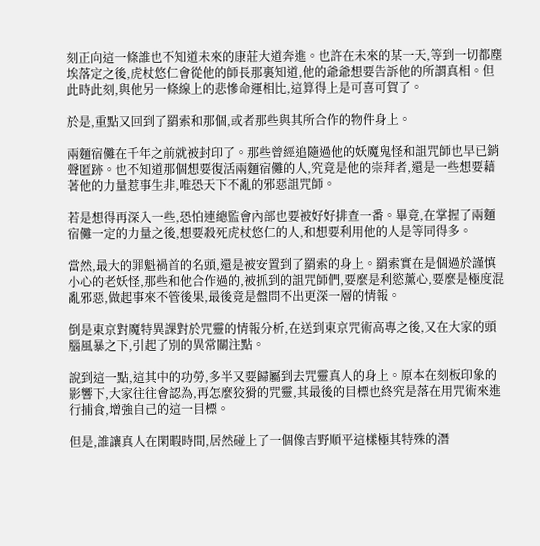刻正向這一條誰也不知道未來的康莊大道奔進。也許在未來的某一天,等到一切都塵埃落定之後,虎杖悠仁會從他的師長那裏知道,他的爺爺想要告訴他的所謂真相。但此時此刻,與他另一條線上的悲慘命運相比,這算得上是可喜可賀了。

於是,重點又回到了羂索和那個,或者那些與其所合作的物件身上。

兩麵宿儺在千年之前就被封印了。那些曾經追隨過他的妖魔鬼怪和詛咒師也早已銷聲匿跡。也不知道那個想要復活兩麵宿儺的人,究竟是他的崇拜者,還是一些想要藉著他的力量惹事生非,唯恐天下不亂的邪惡詛咒師。

若是想得再深入一些,恐怕連總監會內部也要被好好排查一番。畢竟,在掌握了兩麵宿儺一定的力量之後,想要殺死虎杖悠仁的人,和想要利用他的人是等同得多。

當然,最大的罪魁禍首的名頭,還是被安置到了羂索的身上。羂索實在是個過於謹慎小心的老妖怪,那些和他合作過的,被抓到的詛咒師們,要麼是利慾薰心,要麼是極度混亂邪惡,做起事來不管後果,最後竟是盤問不出更深一層的情報。

倒是東京對魔特異課對於咒靈的情報分析,在送到東京咒術高專之後,又在大家的頭腦風暴之下,引起了別的異常關注點。

說到這一點,這其中的功勞,多半又要歸屬到去咒靈真人的身上。原本在刻板印象的影響下,大家往往會認為,再怎麼狡猾的咒靈,其最後的目標也終究是落在用咒術來進行捕食,增強自己的這一目標。

但是,誰讓真人在閑暇時間,居然碰上了一個像吉野順平這樣極其特殊的潛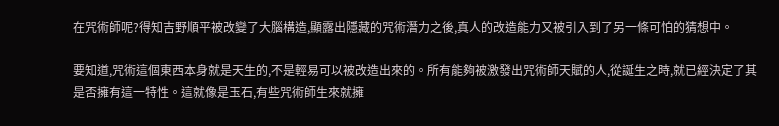在咒術師呢?得知吉野順平被改變了大腦構造,顯露出隱藏的咒術潛力之後,真人的改造能力又被引入到了另一條可怕的猜想中。

要知道,咒術這個東西本身就是天生的,不是輕易可以被改造出來的。所有能夠被激發出咒術師天賦的人,從誕生之時,就已經決定了其是否擁有這一特性。這就像是玉石,有些咒術師生來就擁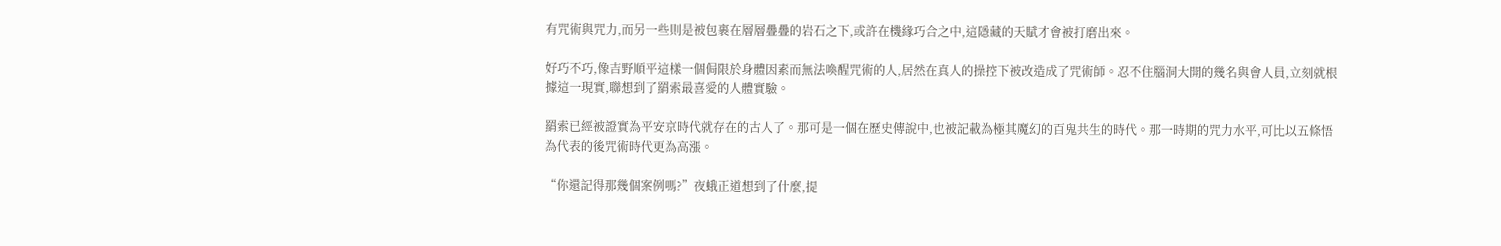有咒術與咒力,而另一些則是被包裹在層層疊疊的岩石之下,或許在機緣巧合之中,這隱藏的天賦才會被打磨出來。

好巧不巧,像吉野順平這樣一個侷限於身體因素而無法喚醒咒術的人,居然在真人的操控下被改造成了咒術師。忍不住腦洞大開的幾名與會人員,立刻就根據這一現實,聯想到了羂索最喜愛的人體實驗。

羂索已經被證實為平安京時代就存在的古人了。那可是一個在歷史傳說中,也被記載為極其魔幻的百鬼共生的時代。那一時期的咒力水平,可比以五條悟為代表的後咒術時代更為高漲。

“你還記得那幾個案例嗎?”夜蛾正道想到了什麼,提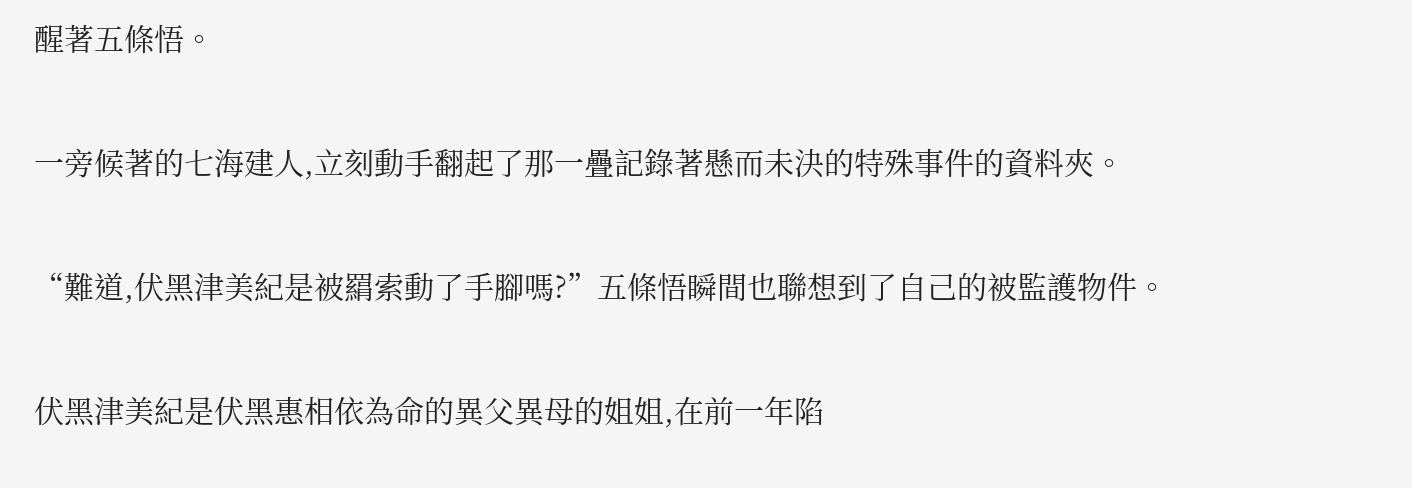醒著五條悟。

一旁候著的七海建人,立刻動手翻起了那一疊記錄著懸而未決的特殊事件的資料夾。

“難道,伏黑津美紀是被羂索動了手腳嗎?”五條悟瞬間也聯想到了自己的被監護物件。

伏黑津美紀是伏黑惠相依為命的異父異母的姐姐,在前一年陷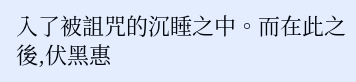入了被詛咒的沉睡之中。而在此之後,伏黑惠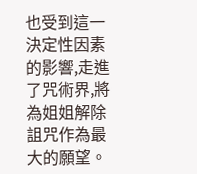也受到這一決定性因素的影響,走進了咒術界,將為姐姐解除詛咒作為最大的願望。